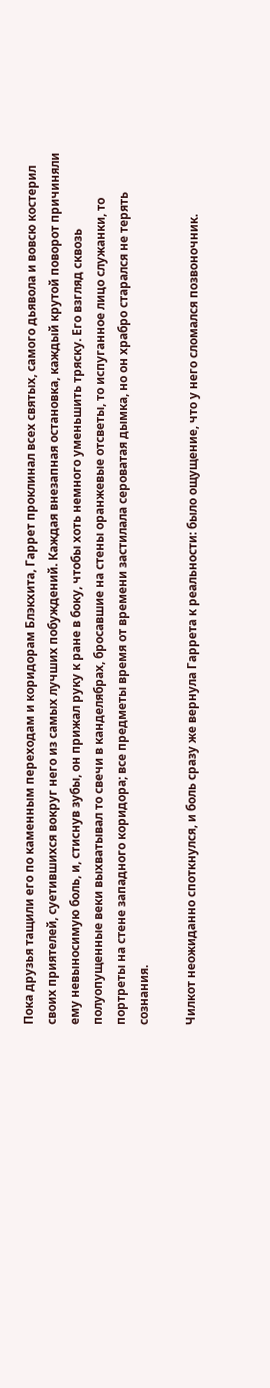Пока друзья тащили его по каменным переходам и коридорам Блэкхита, Гаррет проклинал всех святых, самого дьявола и вовсю костерил своих приятелей, суетившихся вокруг него из самых лучших побуждений. Каждая внезапная остановка, каждый крутой поворот причиняли ему невыносимую боль, и, стиснув зубы, он прижал руку к ране в боку, чтобы хоть немного уменьшить тряску. Его взгляд сквозь полуопущенные веки выхватывал то свечи в канделябрах, бросавшие на стены оранжевые отсветы, то испуганное лицо служанки, то портреты на стене западного коридора; все предметы время от времени застилала сероватая дымка, но он храбро старался не терять сознания.

Чилкот неожиданно споткнулся, и боль сразу же вернула Гаррета к реальности: было ощущение, что у него сломался позвоночник.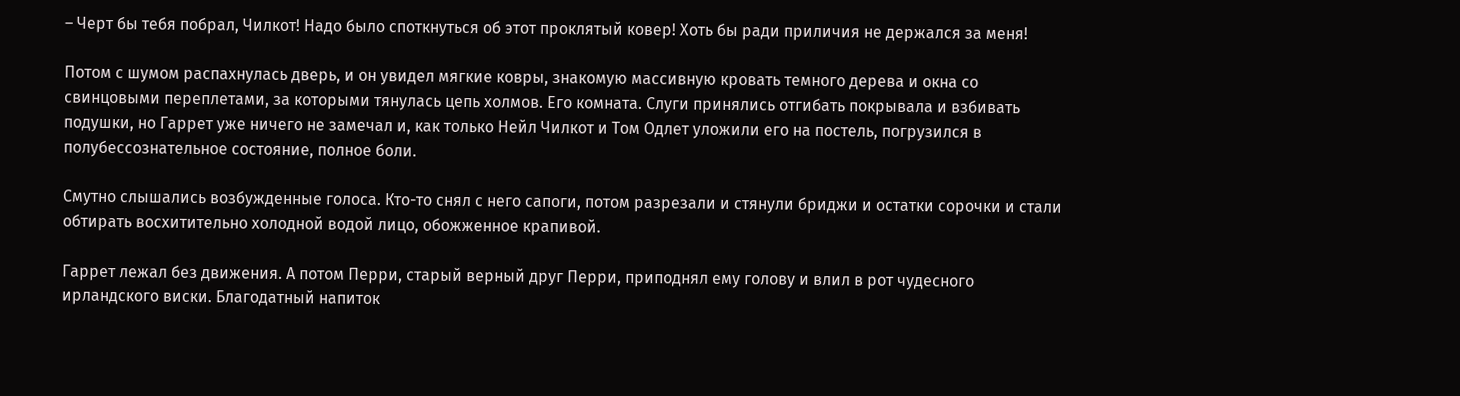– Черт бы тебя побрал, Чилкот! Надо было споткнуться об этот проклятый ковер! Хоть бы ради приличия не держался за меня!

Потом с шумом распахнулась дверь, и он увидел мягкие ковры, знакомую массивную кровать темного дерева и окна со свинцовыми переплетами, за которыми тянулась цепь холмов. Его комната. Слуги принялись отгибать покрывала и взбивать подушки, но Гаррет уже ничего не замечал и, как только Нейл Чилкот и Том Одлет уложили его на постель, погрузился в полубессознательное состояние, полное боли.

Смутно слышались возбужденные голоса. Кто-то снял с него сапоги, потом разрезали и стянули бриджи и остатки сорочки и стали обтирать восхитительно холодной водой лицо, обожженное крапивой.

Гаррет лежал без движения. А потом Перри, старый верный друг Перри, приподнял ему голову и влил в рот чудесного ирландского виски. Благодатный напиток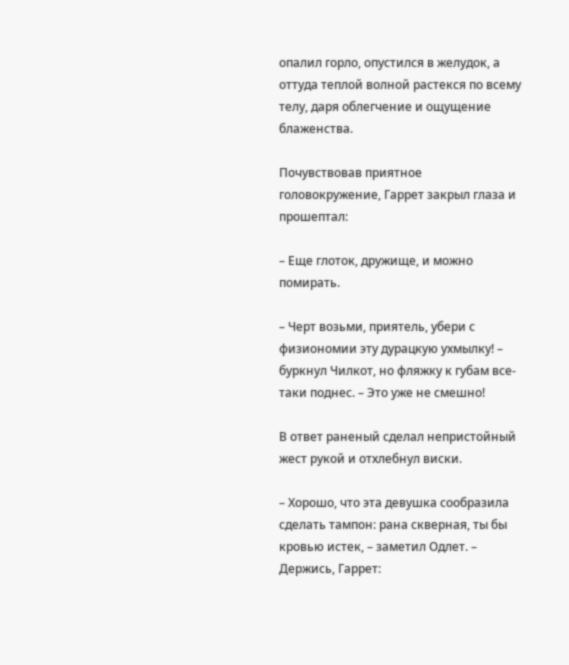опалил горло, опустился в желудок, а оттуда теплой волной растекся по всему телу, даря облегчение и ощущение блаженства.

Почувствовав приятное головокружение, Гаррет закрыл глаза и прошептал:

– Еще глоток, дружище, и можно помирать.

– Черт возьми, приятель, убери с физиономии эту дурацкую ухмылку! – буркнул Чилкот, но фляжку к губам все-таки поднес. – Это уже не смешно!

В ответ раненый сделал непристойный жест рукой и отхлебнул виски.

– Хорошо, что эта девушка сообразила сделать тампон: рана скверная, ты бы кровью истек, – заметил Одлет. – Держись, Гаррет: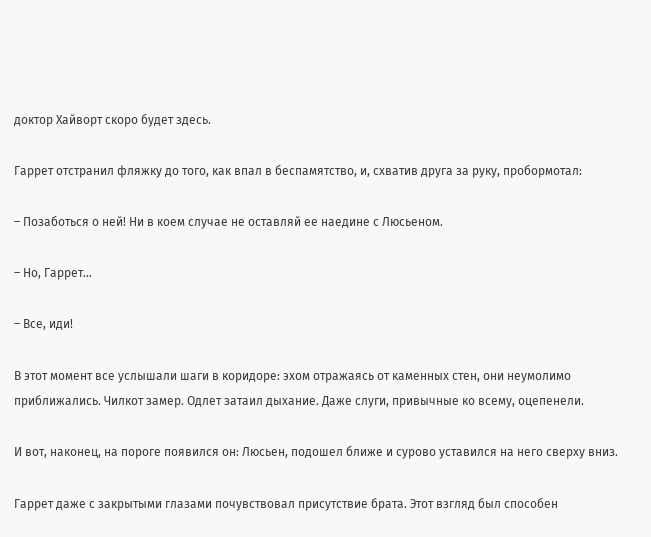доктор Хайворт скоро будет здесь.

Гаррет отстранил фляжку до того, как впал в беспамятство, и, схватив друга за руку, пробормотал:

– Позаботься о ней! Ни в коем случае не оставляй ее наедине с Люсьеном.

– Но, Гаррет…

– Все, иди!

В этот момент все услышали шаги в коридоре: эхом отражаясь от каменных стен, они неумолимо приближались. Чилкот замер. Одлет затаил дыхание. Даже слуги, привычные ко всему, оцепенели.

И вот, наконец, на пороге появился он: Люсьен, подошел ближе и сурово уставился на него сверху вниз.

Гаррет даже с закрытыми глазами почувствовал присутствие брата. Этот взгляд был способен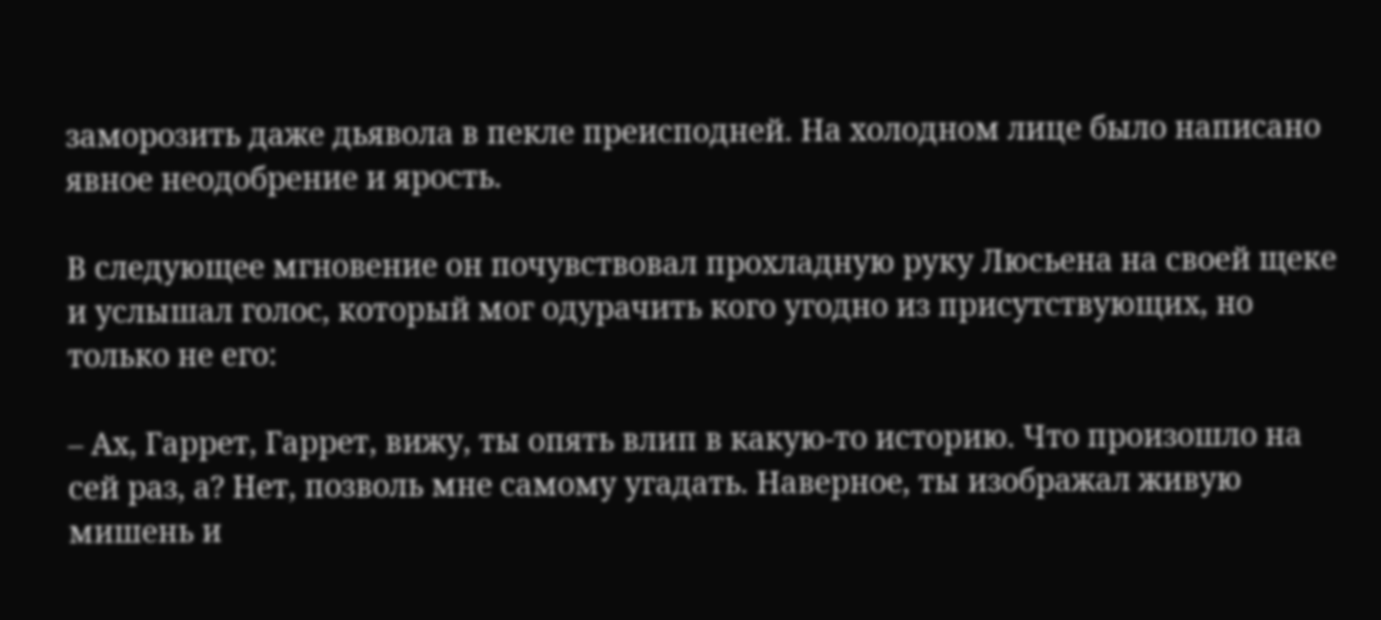заморозить даже дьявола в пекле преисподней. На холодном лице было написано явное неодобрение и ярость.

В следующее мгновение он почувствовал прохладную руку Люсьена на своей щеке и услышал голос, который мог одурачить кого угодно из присутствующих, но только не его:

– Ах, Гаррет, Гаррет, вижу, ты опять влип в какую-то историю. Что произошло на сей раз, а? Нет, позволь мне самому угадать. Наверное, ты изображал живую мишень и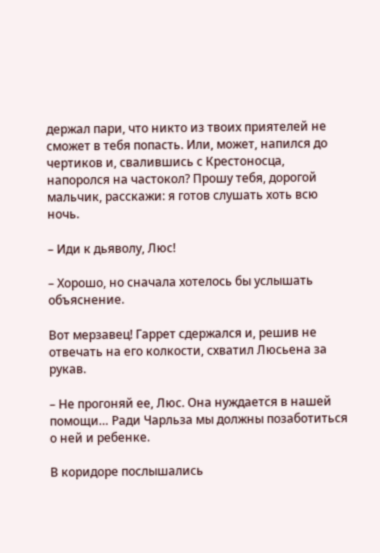держал пари, что никто из твоих приятелей не сможет в тебя попасть. Или, может, напился до чертиков и, свалившись с Крестоносца, напоролся на частокол? Прошу тебя, дорогой мальчик, расскажи: я готов слушать хоть всю ночь.

– Иди к дьяволу, Люс!

– Хорошо, но сначала хотелось бы услышать объяснение.

Вот мерзавец! Гаррет сдержался и, решив не отвечать на его колкости, схватил Люсьена за рукав.

– Не прогоняй ее, Люс. Она нуждается в нашей помощи… Ради Чарльза мы должны позаботиться о ней и ребенке.

В коридоре послышались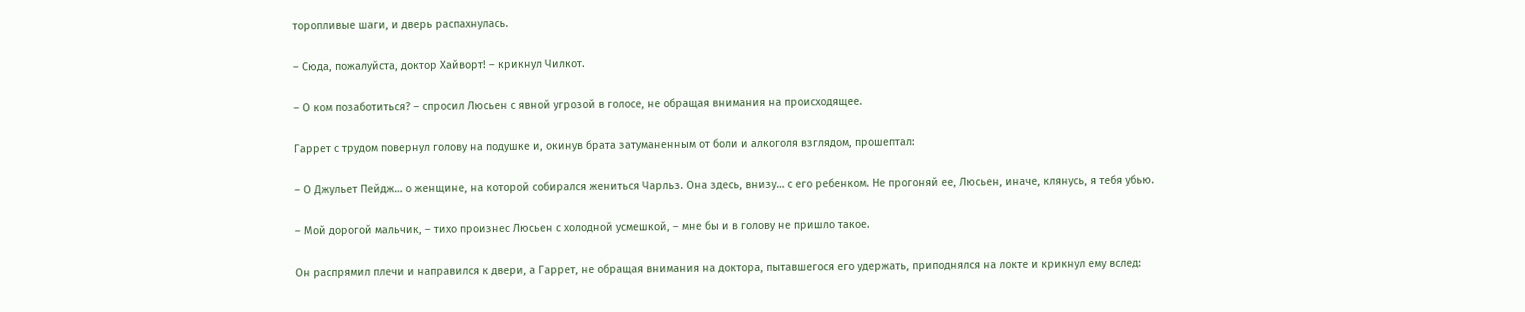торопливые шаги, и дверь распахнулась.

– Сюда, пожалуйста, доктор Хайворт! – крикнул Чилкот.

– О ком позаботиться? – спросил Люсьен с явной угрозой в голосе, не обращая внимания на происходящее.

Гаррет с трудом повернул голову на подушке и, окинув брата затуманенным от боли и алкоголя взглядом, прошептал:

– О Джульет Пейдж… о женщине, на которой собирался жениться Чарльз. Она здесь, внизу… с его ребенком. Не прогоняй ее, Люсьен, иначе, клянусь, я тебя убью.

– Мой дорогой мальчик, – тихо произнес Люсьен с холодной усмешкой, – мне бы и в голову не пришло такое.

Он распрямил плечи и направился к двери, а Гаррет, не обращая внимания на доктора, пытавшегося его удержать, приподнялся на локте и крикнул ему вслед: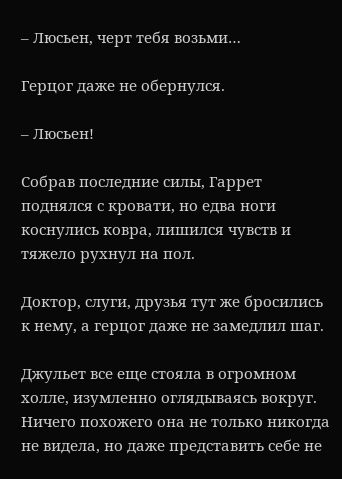– Люсьен, черт тебя возьми…

Герцог даже не обернулся.

– Люсьен!

Собрав последние силы, Гаррет поднялся с кровати, но едва ноги коснулись ковра, лишился чувств и тяжело рухнул на пол.

Доктор, слуги, друзья тут же бросились к нему, а герцог даже не замедлил шаг.

Джульет все еще стояла в огромном холле, изумленно оглядываясь вокруг. Ничего похожего она не только никогда не видела, но даже представить себе не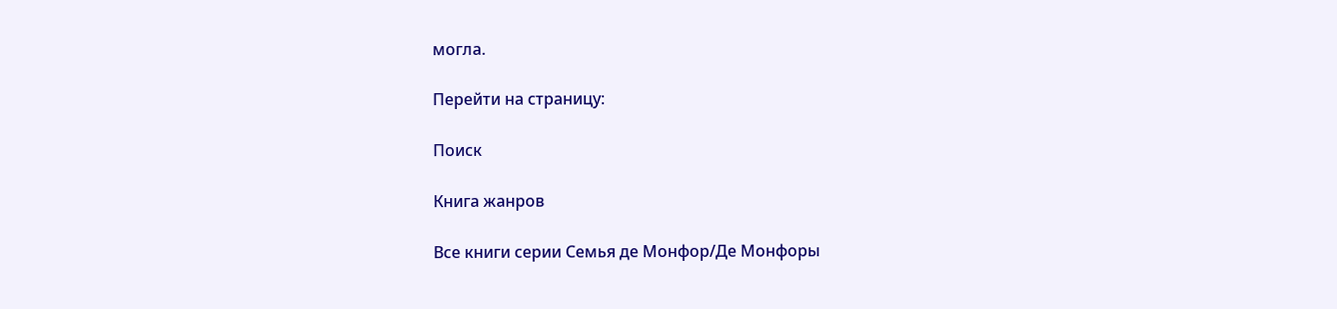могла.

Перейти на страницу:

Поиск

Книга жанров

Все книги серии Семья де Монфор/Де Монфоры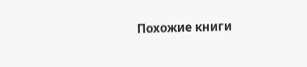Похожие книги